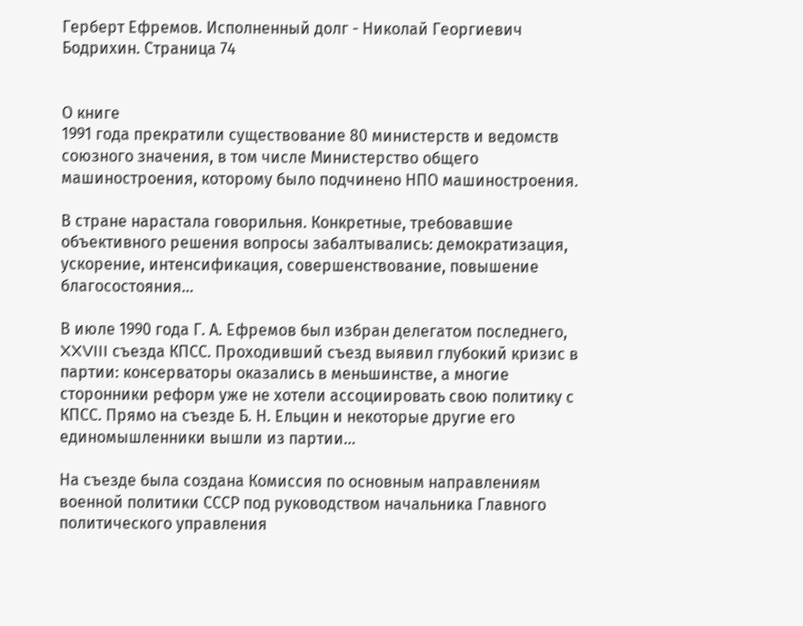Герберт Ефремов. Исполненный долг - Николай Георгиевич Бодрихин. Страница 74


О книге
1991 года прекратили существование 80 министерств и ведомств союзного значения, в том числе Министерство общего машиностроения, которому было подчинено НПО машиностроения.

В стране нарастала говорильня. Конкретные, требовавшие объективного решения вопросы забалтывались: демократизация, ускорение, интенсификация, совершенствование, повышение благосостояния…

В июле 1990 года Г. А. Ефремов был избран делегатом последнего, XXVIII съезда КПСС. Проходивший съезд выявил глубокий кризис в партии: консерваторы оказались в меньшинстве, а многие сторонники реформ уже не хотели ассоциировать свою политику с КПСС. Прямо на съезде Б. Н. Ельцин и некоторые другие его единомышленники вышли из партии…

На съезде была создана Комиссия по основным направлениям военной политики СССР под руководством начальника Главного политического управления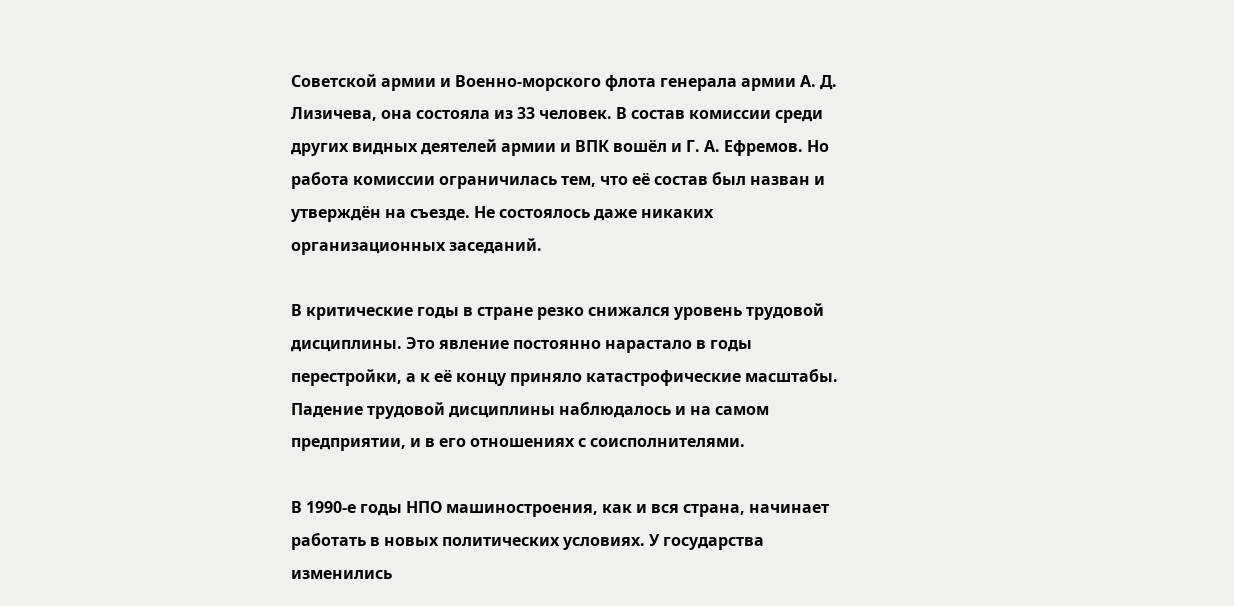Советской армии и Военно-морского флота генерала армии А. Д. Лизичева, она состояла из 33 человек. В состав комиссии среди других видных деятелей армии и ВПК вошёл и Г. А. Ефремов. Но работа комиссии ограничилась тем, что её состав был назван и утверждён на съезде. Не состоялось даже никаких организационных заседаний.

В критические годы в стране резко снижался уровень трудовой дисциплины. Это явление постоянно нарастало в годы перестройки, а к её концу приняло катастрофические масштабы. Падение трудовой дисциплины наблюдалось и на самом предприятии, и в его отношениях с соисполнителями.

В 1990-е годы НПО машиностроения, как и вся страна, начинает работать в новых политических условиях. У государства изменились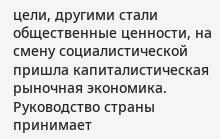цели, другими стали общественные ценности, на смену социалистической пришла капиталистическая рыночная экономика. Руководство страны принимает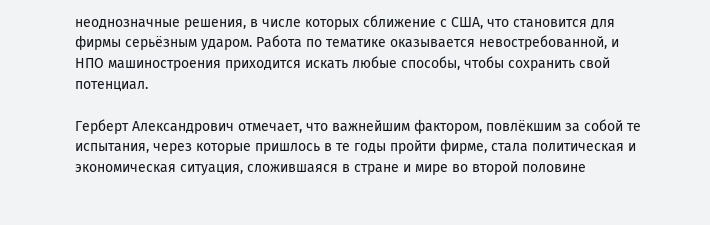неоднозначные решения, в числе которых сближение с США, что становится для фирмы серьёзным ударом. Работа по тематике оказывается невостребованной, и НПО машиностроения приходится искать любые способы, чтобы сохранить свой потенциал.

Герберт Александрович отмечает, что важнейшим фактором, повлёкшим за собой те испытания, через которые пришлось в те годы пройти фирме, стала политическая и экономическая ситуация, сложившаяся в стране и мире во второй половине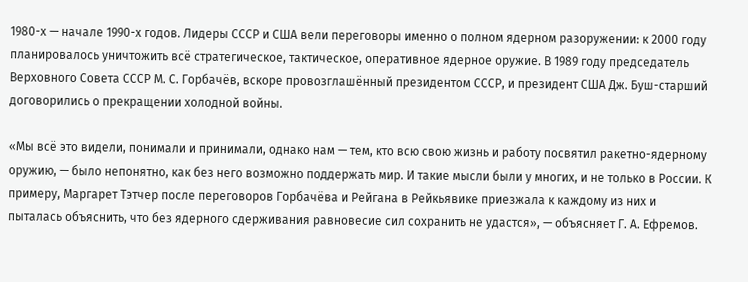1980-х — начале 1990-х годов. Лидеры СССР и США вели переговоры именно о полном ядерном разоружении: к 2000 году планировалось уничтожить всё стратегическое, тактическое, оперативное ядерное оружие. В 1989 году председатель Верховного Совета СССР М. С. Горбачёв, вскоре провозглашённый президентом СССР, и президент США Дж. Буш-старший договорились о прекращении холодной войны.

«Мы всё это видели, понимали и принимали, однако нам — тем, кто всю свою жизнь и работу посвятил ракетно-ядерному оружию, — было непонятно, как без него возможно поддержать мир. И такие мысли были у многих, и не только в России. К примеру, Маргарет Тэтчер после переговоров Горбачёва и Рейгана в Рейкьявике приезжала к каждому из них и пыталась объяснить, что без ядерного сдерживания равновесие сил сохранить не удастся», — объясняет Г. А. Ефремов.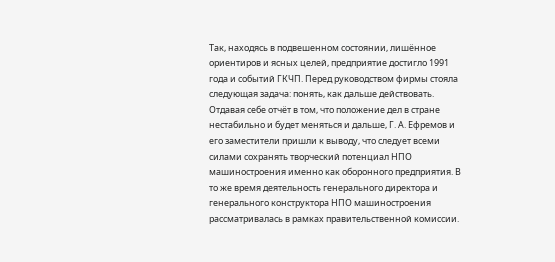Так, находясь в подвешенном состоянии, лишённое ориентиров и ясных целей, предприятие достигло 1991 года и событий ГКЧП. Перед руководством фирмы стояла следующая задача: понять, как дальше действовать. Отдавая себе отчёт в том, что положение дел в стране нестабильно и будет меняться и дальше, Г. А. Ефремов и его заместители пришли к выводу, что следует всеми силами сохранять творческий потенциал НПО машиностроения именно как оборонного предприятия. В то же время деятельность генерального директора и генерального конструктора НПО машиностроения рассматривалась в рамках правительственной комиссии.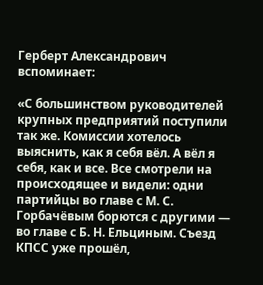Герберт Александрович вспоминает:

«С большинством руководителей крупных предприятий поступили так же. Комиссии хотелось выяснить, как я себя вёл. А вёл я себя, как и все. Все смотрели на происходящее и видели: одни партийцы во главе с М. С. Горбачёвым борются с другими — во главе с Б. Н. Ельциным. Съезд КПСС уже прошёл,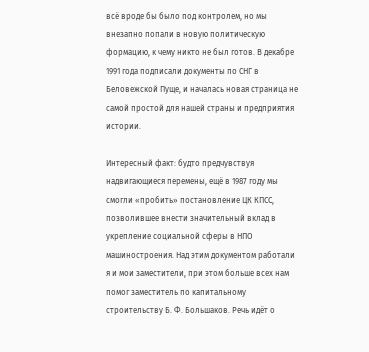всё вроде бы было под контролем, но мы внезапно попали в новую политическую формацию, к чему никто не был готов. В декабре 1991 года подписали документы по СНГ в Беловежской Пуще, и началась новая страница не самой простой для нашей страны и предприятия истории.

Интересный факт: будто предчувствуя надвигающиеся перемены, ещё в 1987 году мы смогли «пробить» постановление ЦК КПСС, позволившее внести значительный вклад в укрепление социальной сферы в НПО машиностроения. Над этим документом работали я и мои заместители, при этом больше всех нам помог заместитель по капитальному строительству Б. Ф. Большаков. Речь идёт о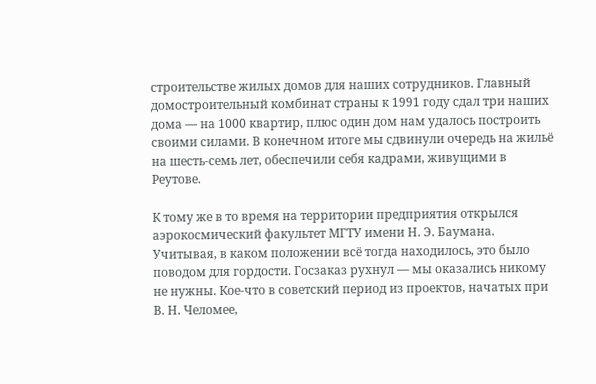строительстве жилых домов для наших сотрудников. Главный домостроительный комбинат страны к 1991 году сдал три наших дома — на 1000 квартир, плюс один дом нам удалось построить своими силами. В конечном итоге мы сдвинули очередь на жильё на шесть-семь лет, обеспечили себя кадрами, живущими в Реутове.

К тому же в то время на территории предприятия открылся аэрокосмический факультет МГТУ имени Н. Э. Баумана. Учитывая, в каком положении всё тогда находилось, это было поводом для гордости. Госзаказ рухнул — мы оказались никому не нужны. Кое-что в советский период из проектов, начатых при В. Н. Челомее,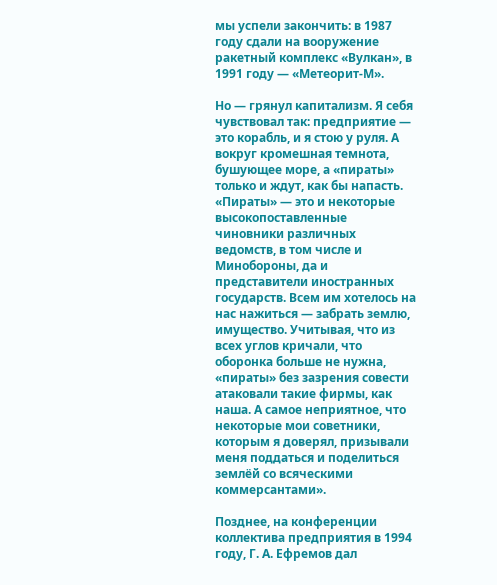мы успели закончить: в 1987 году сдали на вооружение ракетный комплекс «Вулкан», в 1991 году — «Метеорит-М».

Но — грянул капитализм. Я себя чувствовал так: предприятие — это корабль, и я стою у руля. А вокруг кромешная темнота, бушующее море, а «пираты» только и ждут, как бы напасть. «Пираты» — это и некоторые высокопоставленные чиновники различных ведомств, в том числе и Минобороны, да и представители иностранных государств. Всем им хотелось на нас нажиться — забрать землю, имущество. Учитывая, что из всех углов кричали, что оборонка больше не нужна, «пираты» без зазрения совести атаковали такие фирмы, как наша. А самое неприятное, что некоторые мои советники, которым я доверял, призывали меня поддаться и поделиться землёй со всяческими коммерсантами».

Позднее, на конференции коллектива предприятия в 1994 году, Г. А. Ефремов дал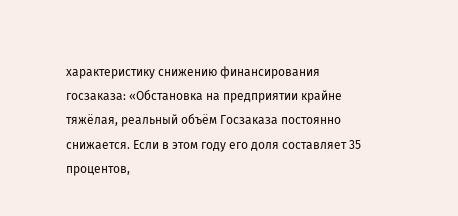характеристику снижению финансирования госзаказа: «Обстановка на предприятии крайне тяжёлая, реальный объём Госзаказа постоянно снижается. Если в этом году его доля составляет 35 процентов,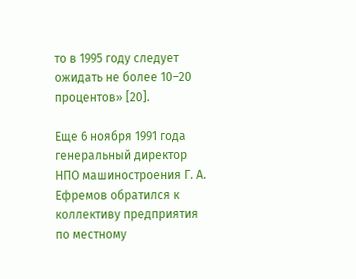то в 1995 году следует ожидать не более 10–20 процентов» [20].

Еще 6 ноября 1991 года генеральный директор НПО машиностроения Г. А. Ефремов обратился к коллективу предприятия по местному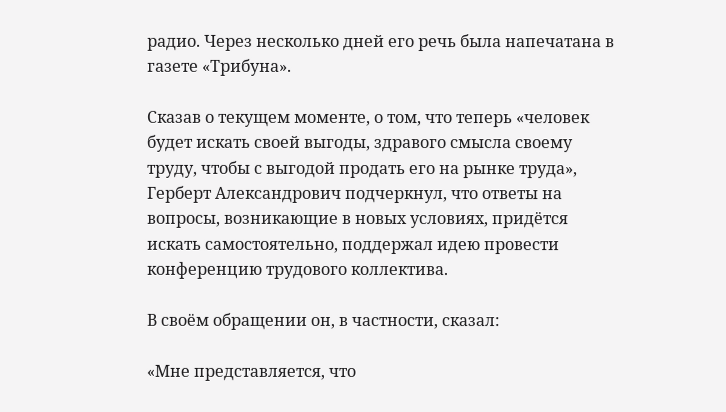радио. Через несколько дней его речь была напечатана в газете «Трибуна».

Сказав о текущем моменте, о том, что теперь «человек будет искать своей выгоды, здравого смысла своему труду, чтобы с выгодой продать его на рынке труда», Герберт Александрович подчеркнул, что ответы на вопросы, возникающие в новых условиях, придётся искать самостоятельно, поддержал идею провести конференцию трудового коллектива.

В своём обращении он, в частности, сказал:

«Мне представляется, что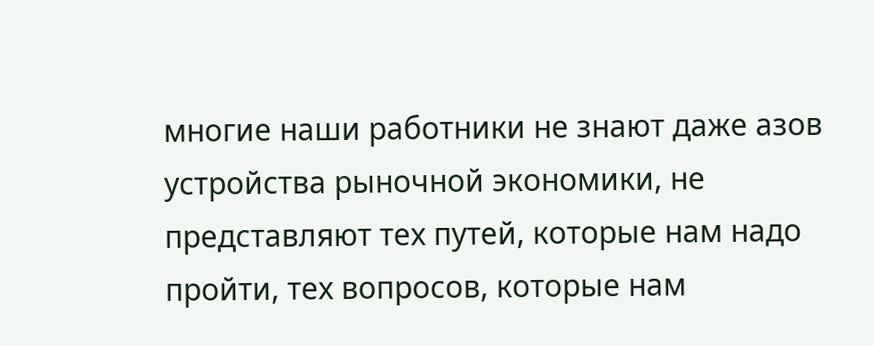многие наши работники не знают даже азов устройства рыночной экономики, не представляют тех путей, которые нам надо пройти, тех вопросов, которые нам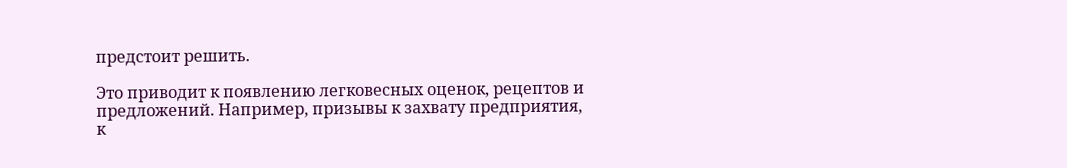предстоит решить.

Это приводит к появлению легковесных оценок, рецептов и предложений. Например, призывы к захвату предприятия, к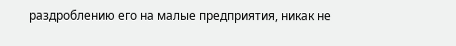раздроблению его на малые предприятия, никак не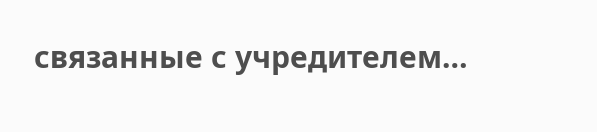связанные с учредителем…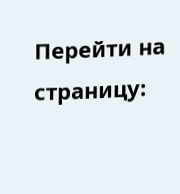Перейти на страницу: